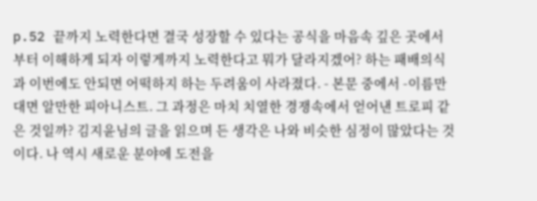p.52 끝까지 노력한다면 결국 성장할 수 있다는 공식을 마음속 깊은 곳에서부터 이해하게 되자 이렇게까지 노력한다고 뭐가 달라지겠어? 하는 패배의식과 이번에도 안되면 어떡하지 하는 두려움이 사라졌다. - 본문 중에서 -이름만 대면 알만한 피아니스트. 그 과정은 마치 치열한 경쟁속에서 얻어낸 트로피 같은 것일까? 김지윤님의 글을 읽으며 든 생각은 나와 비슷한 심정이 많았다는 것이다. 나 역시 새로운 분야에 도전을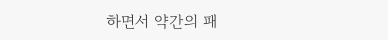하면서 약간의 패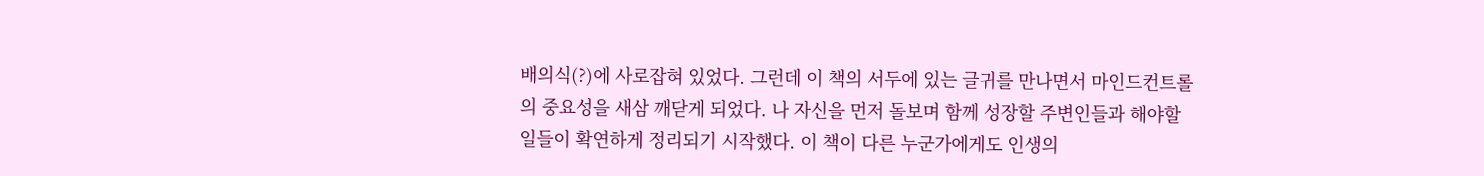배의식(?)에 사로잡혀 있었다. 그런데 이 책의 서두에 있는 글귀를 만나면서 마인드컨트롤의 중요성을 새삼 깨닫게 되었다. 나 자신을 먼저 돌보며 함께 성장할 주변인들과 해야할 일들이 확연하게 정리되기 시작했다. 이 책이 다른 누군가에게도 인생의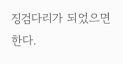징검다리가 되었으면 한다.